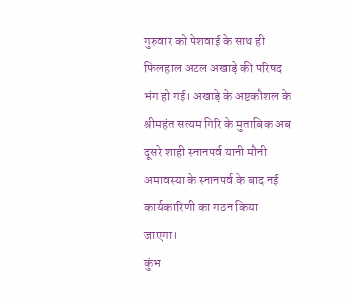गुरुवार को पेशवाई के साथ ही फिलहाल अटल अखाड़े की परिषद भंग हो गई। अखाड़े के अष्टकौशल के श्रीमहंत सत्यम गिरि के मुताबिक अब दूसरे शाही स्नानपर्व यानी मौनी अमावस्या के स्नानपर्व के बाद नई कार्यकारिणी का गठन किया जाएगा।
कुंभ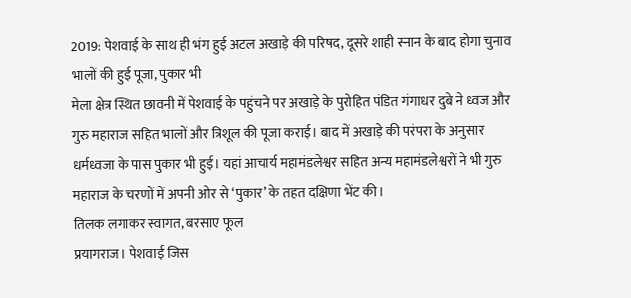2019: पेशवाई के साथ ही भंग हुई अटल अखाड़े की परिषद, दूसरे शाही स्नान के बाद होगा चुनाव
भालों की हुई पूजा, पुकार भी
मेला क्षेत्र स्थित छावनी में पेशवाई के पहुंचने पर अखाड़े के पुरोहित पंडित गंगाधर दुबे ने ध्वज और गुरु महाराज सहित भालों और त्रिशूल की पूजा कराई। बाद में अखाड़े की परंपरा के अनुसार धर्मध्वजा के पास पुकार भी हुई। यहां आचार्य महामंडलेश्वर सहित अन्य महामंडलेश्वरों ने भी गुरु महाराज के चरणों में अपनी ओर से ‘पुकार’ के तहत दक्षिणा भेंट की।
तिलक लगाकर स्वागत, बरसाए फूल
प्रयागराज। पेशवाई जिस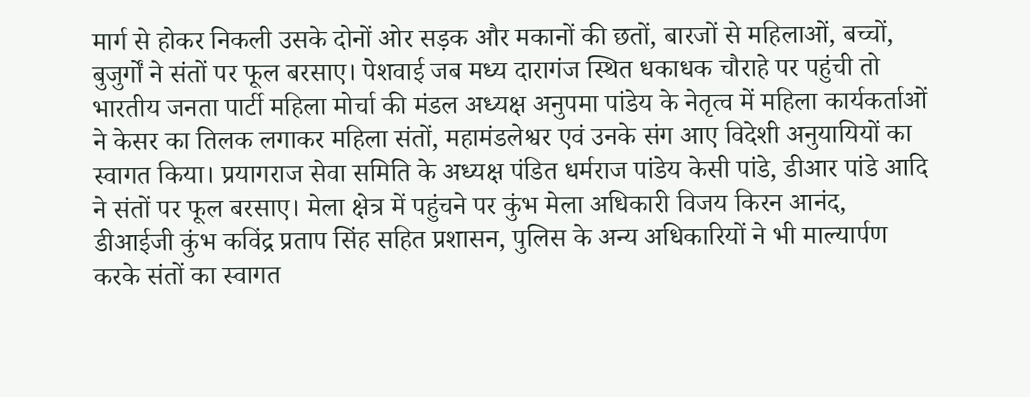मार्ग से होकर निकली उसके दोनों ओर सड़क और मकानों की छतों, बारजों से महिलाओं, बच्चों, बुजुर्गों ने संतों पर फूल बरसाए। पेशवाई जब मध्य दारागंज स्थित धकाधक चौराहे पर पहुंची तो भारतीय जनता पार्टी महिला मोर्चा की मंडल अध्यक्ष अनुपमा पांडेय के नेतृत्व में महिला कार्यकर्ताओं ने केसर का तिलक लगाकर महिला संतों, महामंडलेश्वर एवं उनके संग आए विदेशी अनुयायियों का स्वागत किया। प्रयागराज सेवा समिति के अध्यक्ष पंडित धर्मराज पांडेय केसी पांडे, डीआर पांडे आदि ने संतों पर फूल बरसाए। मेला क्षेत्र में पहुंचने पर कुंभ मेला अधिकारी विजय किरन आनंद, डीआईजी कुंभ कविंद्र प्रताप सिंह सहित प्रशासन, पुलिस के अन्य अधिकारियों ने भी माल्यार्पण करके संतों का स्वागत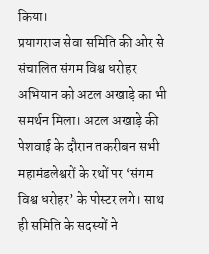किया।
प्रयागराज सेवा समिति की ओर से संचालित संगम विश्व धरोहर अभियान को अटल अखाड़े का भी समर्थन मिला। अटल अखाड़े की पेशवाई के दौरान तकरीबन सभी महामंडलेश्वरों के रथों पर ‘संगम विश्व धरोहर’ के पोस्टर लगे। साथ ही समिति के सदस्यों ने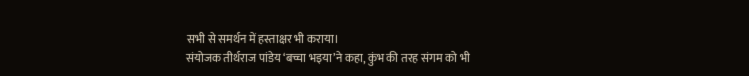सभी से समर्थन में हस्ताक्षर भी कराया।
संयोजक तीर्थराज पांडेय ‘बच्चा भइया’ने कहा, कुंभ की तरह संगम को भी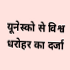यूनेस्को से विश्व धरोहर का दर्जा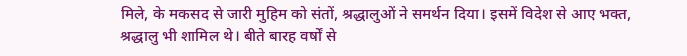मिले, के मकसद से जारी मुहिम को संतों, श्रद्धालुओं ने समर्थन दिया। इसमें विदेश से आए भक्त, श्रद्धालु भी शामिल थे। बीते बारह वर्षों से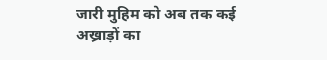जारी मुहिम को अब तक कई अख्राड़ों का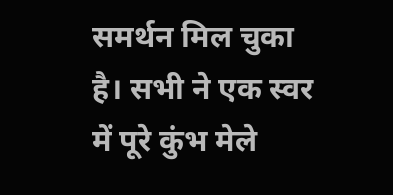समर्थन मिल चुका है। सभी ने एक स्वर में पूरे कुंभ मेले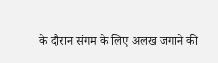के दौरान संगम के लिए अलख जगाने की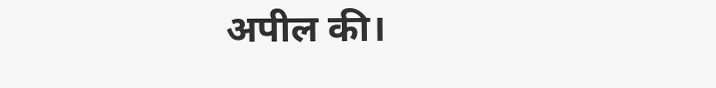अपील की।